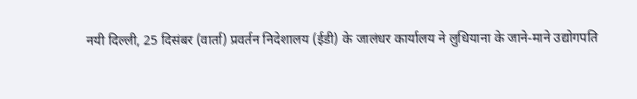नयी दिल्ली, 25 दिसंबर (वार्ता) प्रवर्तन निदेशालय (ईडी) के जालंधर कार्यालय ने लुधियाना के जाने-माने उद्योगपति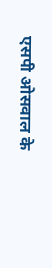एसपी ओसवाल के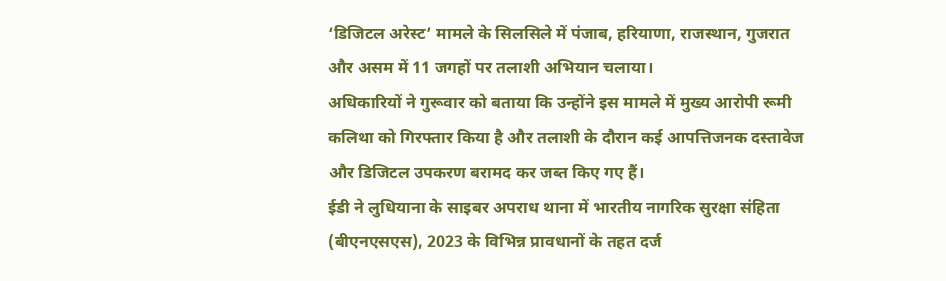‘डिजिटल अरेस्ट’ मामले के सिलसिले में पंजाब, हरियाणा, राजस्थान, गुजरात और असम में 11 जगहों पर तलाशी अभियान चलाया।
अधिकारियों ने गुरूवार को बताया कि उन्होंने इस मामले में मुख्य आरोपी रूमी कलिथा को गिरफ्तार किया है और तलाशी के दौरान कई आपत्तिजनक दस्तावेज और डिजिटल उपकरण बरामद कर जब्त किए गए हैं।
ईडी ने लुधियाना के साइबर अपराध थाना में भारतीय नागरिक सुरक्षा संहिता (बीएनएसएस), 2023 के विभिन्न प्रावधानों के तहत दर्ज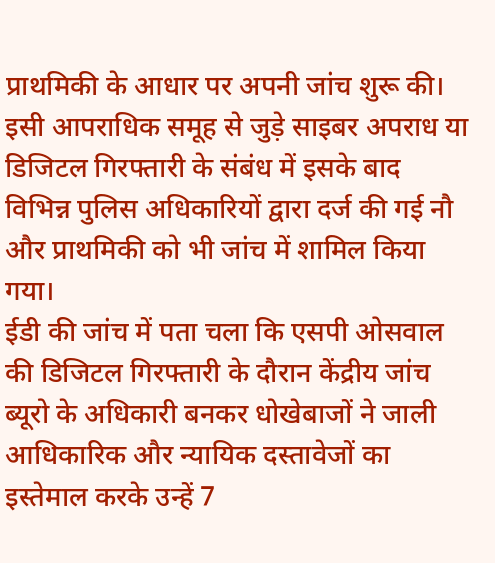प्राथमिकी के आधार पर अपनी जांच शुरू की। इसी आपराधिक समूह से जुड़े साइबर अपराध या डिजिटल गिरफ्तारी के संबंध में इसके बाद विभिन्न पुलिस अधिकारियों द्वारा दर्ज की गई नौ और प्राथमिकी को भी जांच में शामिल किया गया।
ईडी की जांच में पता चला कि एसपी ओसवाल की डिजिटल गिरफ्तारी के दौरान केंद्रीय जांच ब्यूरो के अधिकारी बनकर धोखेबाजों ने जाली आधिकारिक और न्यायिक दस्तावेजों का इस्तेमाल करके उन्हें 7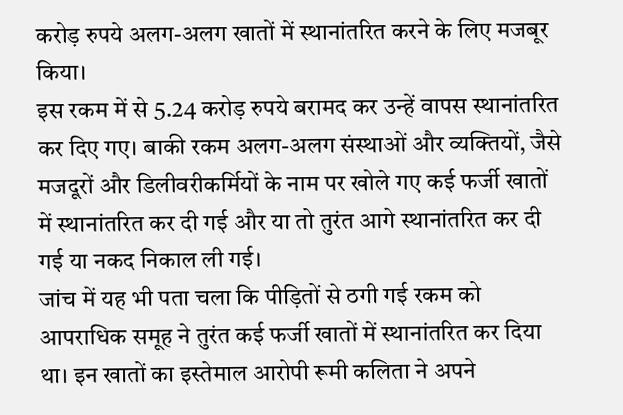करोड़ रुपये अलग-अलग खातों में स्थानांतरित करने के लिए मजबूर किया।
इस रकम में से 5.24 करोड़ रुपये बरामद कर उन्हें वापस स्थानांतरित कर दिए गए। बाकी रकम अलग-अलग संस्थाओं और व्यक्तियों, जैसे मजदूरों और डिलीवरीकर्मियों के नाम पर खोले गए कई फर्जी खातों में स्थानांतरित कर दी गई और या तो तुरंत आगे स्थानांतरित कर दी गई या नकद निकाल ली गई।
जांच में यह भी पता चला कि पीड़ितों से ठगी गई रकम को आपराधिक समूह ने तुरंत कई फर्जी खातों में स्थानांतरित कर दिया था। इन खातों का इस्तेमाल आरोपी रूमी कलिता ने अपने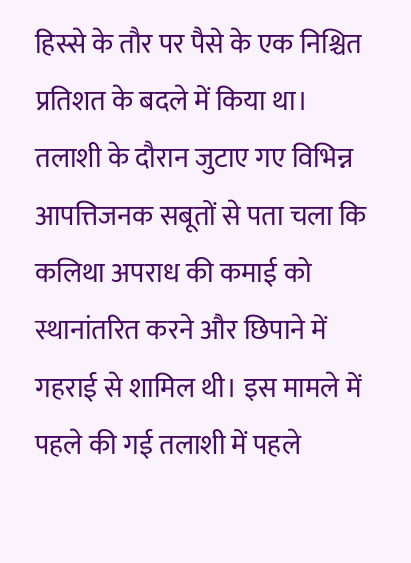हिस्से के तौर पर पैसे के एक निश्चित प्रतिशत के बदले में किया था।
तलाशी के दौरान जुटाए गए विभिन्न आपत्तिजनक सबूतों से पता चला कि कलिथा अपराध की कमाई को स्थानांतरित करने और छिपाने में गहराई से शामिल थी। इस मामले में पहले की गई तलाशी में पहले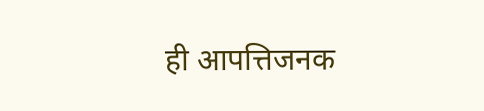ही आपत्तिजनक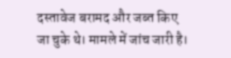दस्तावेज बरामद और जब्त किए जा चुके थे। मामले में जांच जारी है।